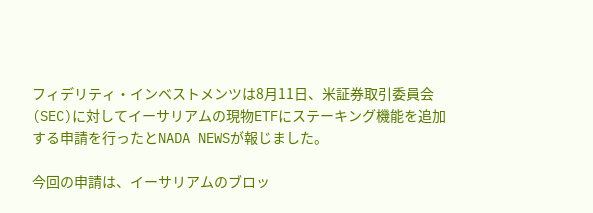フィデリティ・インベストメンツは8月11日、米証券取引委員会(SEC)に対してイーサリアムの現物ETFにステーキング機能を追加する申請を行ったとNADA NEWSが報じました。

今回の申請は、イーサリアムのブロッ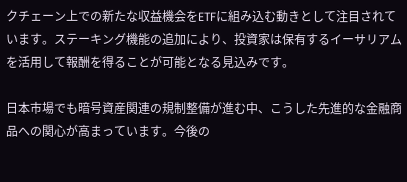クチェーン上での新たな収益機会をETFに組み込む動きとして注目されています。ステーキング機能の追加により、投資家は保有するイーサリアムを活用して報酬を得ることが可能となる見込みです。

日本市場でも暗号資産関連の規制整備が進む中、こうした先進的な金融商品への関心が高まっています。今後の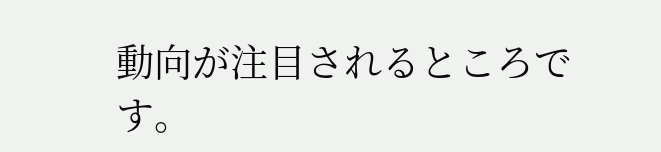動向が注目されるところです。